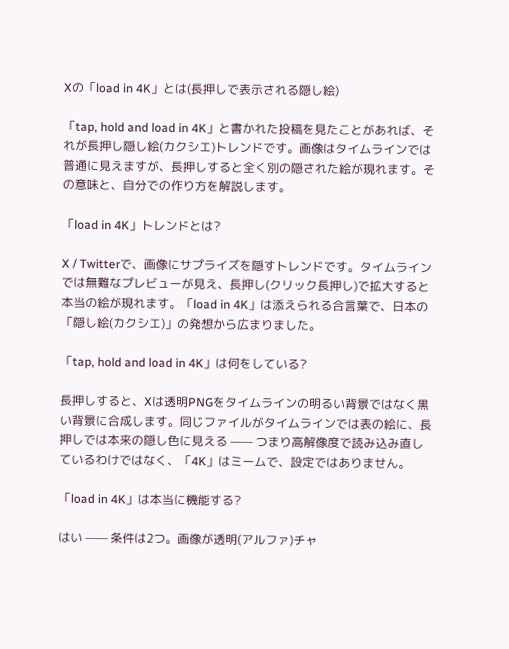Xの「load in 4K」とは(長押しで表示される隠し絵)

「tap, hold and load in 4K」と書かれた投稿を見たことがあれば、それが長押し隠し絵(カクシエ)トレンドです。画像はタイムラインでは普通に見えますが、長押しすると全く別の隠された絵が現れます。その意味と、自分での作り方を解説します。

「load in 4K」トレンドとは?

X / Twitterで、画像にサプライズを隠すトレンドです。タイムラインでは無難なプレビューが見え、長押し(クリック長押し)で拡大すると本当の絵が現れます。「load in 4K」は添えられる合言葉で、日本の「隠し絵(カクシエ)」の発想から広まりました。

「tap, hold and load in 4K」は何をしている?

長押しすると、Xは透明PNGをタイムラインの明るい背景ではなく黒い背景に合成します。同じファイルがタイムラインでは表の絵に、長押しでは本来の隠し色に見える —— つまり高解像度で読み込み直しているわけではなく、「4K」はミームで、設定ではありません。

「load in 4K」は本当に機能する?

はい —— 条件は2つ。画像が透明(アルファ)チャ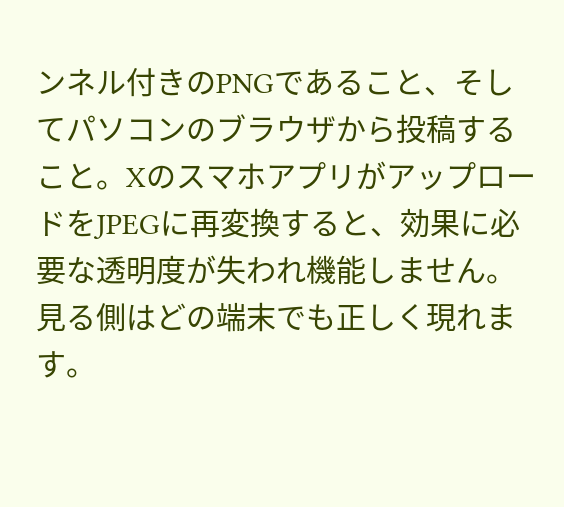ンネル付きのPNGであること、そしてパソコンのブラウザから投稿すること。XのスマホアプリがアップロードをJPEGに再変換すると、効果に必要な透明度が失われ機能しません。見る側はどの端末でも正しく現れます。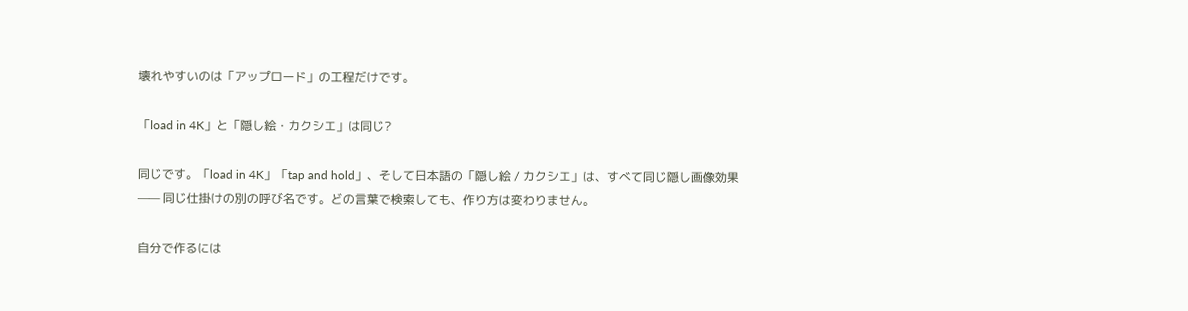壊れやすいのは「アップロード」の工程だけです。

「load in 4K」と「隠し絵・カクシエ」は同じ?

同じです。「load in 4K」「tap and hold」、そして日本語の「隠し絵 / カクシエ」は、すべて同じ隠し画像効果 —— 同じ仕掛けの別の呼び名です。どの言葉で検索しても、作り方は変わりません。

自分で作るには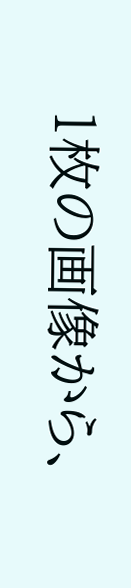1枚の画像から、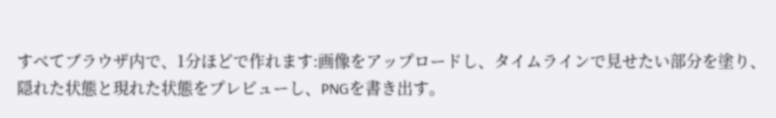すべてブラウザ内で、1分ほどで作れます:画像をアップロードし、タイムラインで見せたい部分を塗り、隠れた状態と現れた状態をプレビューし、PNGを書き出す。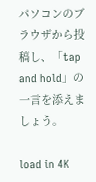パソコンのブラウザから投稿し、「tap and hold」の一言を添えましょう。

load in 4K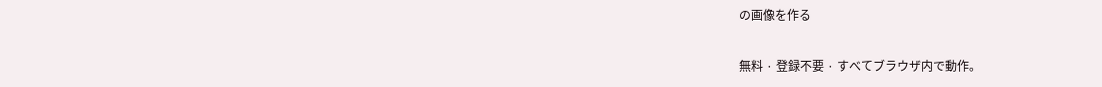の画像を作る

無料 · 登録不要 · すべてブラウザ内で動作。